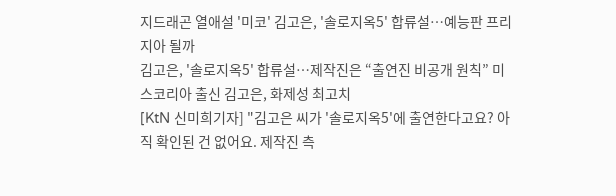지드래곤 열애설 '미코' 김고은, '솔로지옥5' 합류설…예능판 프리지아 될까
김고은, '솔로지옥5' 합류설…제작진은 “출연진 비공개 원칙” 미스코리아 출신 김고은, 화제성 최고치
[KtN 신미희기자] "김고은 씨가 '솔로지옥5'에 출연한다고요? 아직 확인된 건 없어요. 제작진 측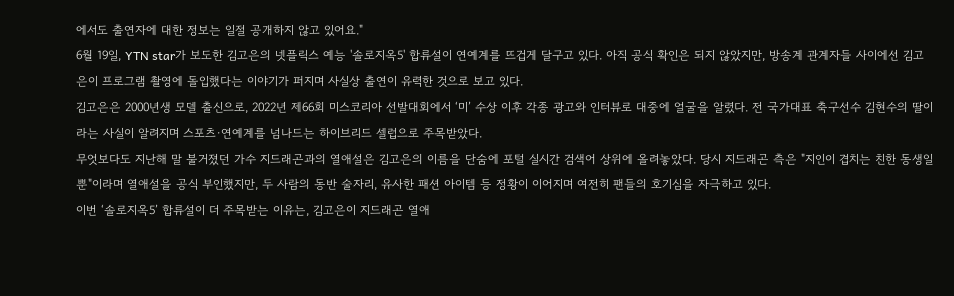에서도 출연자에 대한 정보는 일절 공개하지 않고 있어요."
6월 19일, YTN star가 보도한 김고은의 넷플릭스 예능 '솔로지옥5' 합류설이 연예계를 뜨겁게 달구고 있다. 아직 공식 확인은 되지 않았지만, 방송계 관계자들 사이에선 김고은이 프로그램 촬영에 돌입했다는 이야기가 퍼지며 사실상 출연이 유력한 것으로 보고 있다.
김고은은 2000년생 모델 출신으로, 2022년 제66회 미스코리아 선발대회에서 ‘미’ 수상 이후 각종 광고와 인터뷰로 대중에 얼굴을 알렸다. 전 국가대표 축구선수 김현수의 딸이라는 사실이 알려지며 스포츠·연예계를 넘나드는 하이브리드 셀럽으로 주목받았다.
무엇보다도 지난해 말 불거졌던 가수 지드래곤과의 열애설은 김고은의 이름을 단숨에 포털 실시간 검색어 상위에 올려놓았다. 당시 지드래곤 측은 "지인이 겹치는 친한 동생일 뿐"이라며 열애설을 공식 부인했지만, 두 사람의 동반 술자리, 유사한 패션 아이템 등 정황이 이어지며 여전히 팬들의 호기심을 자극하고 있다.
이번 ‘솔로지옥5’ 합류설이 더 주목받는 이유는, 김고은이 지드래곤 열애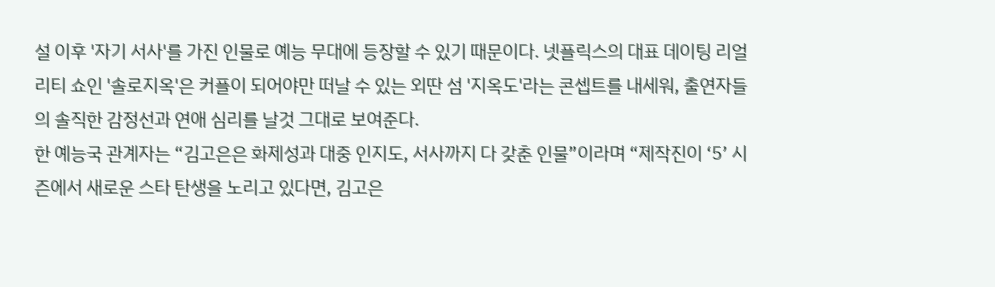설 이후 '자기 서사'를 가진 인물로 예능 무대에 등장할 수 있기 때문이다. 넷플릭스의 대표 데이팅 리얼리티 쇼인 '솔로지옥'은 커플이 되어야만 떠날 수 있는 외딴 섬 '지옥도'라는 콘셉트를 내세워, 출연자들의 솔직한 감정선과 연애 심리를 날것 그대로 보여준다.
한 예능국 관계자는 “김고은은 화제성과 대중 인지도, 서사까지 다 갖춘 인물”이라며 “제작진이 ‘5’ 시즌에서 새로운 스타 탄생을 노리고 있다면, 김고은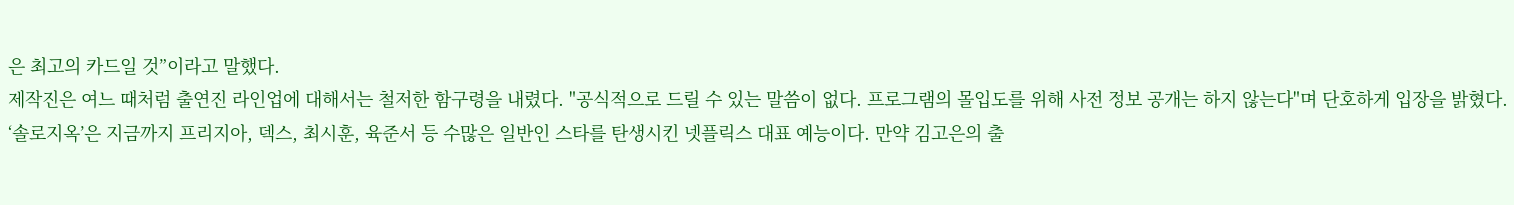은 최고의 카드일 것”이라고 말했다.
제작진은 여느 때처럼 출연진 라인업에 대해서는 철저한 함구령을 내렸다. "공식적으로 드릴 수 있는 말씀이 없다. 프로그램의 몰입도를 위해 사전 정보 공개는 하지 않는다"며 단호하게 입장을 밝혔다.
‘솔로지옥’은 지금까지 프리지아, 덱스, 최시훈, 육준서 등 수많은 일반인 스타를 탄생시킨 넷플릭스 대표 예능이다. 만약 김고은의 출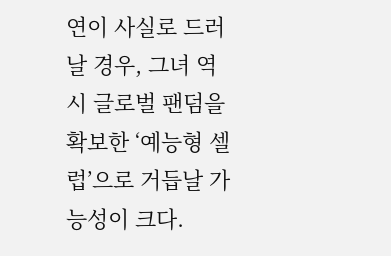연이 사실로 드러날 경우, 그녀 역시 글로벌 팬덤을 확보한 ‘예능형 셀럽’으로 거듭날 가능성이 크다.